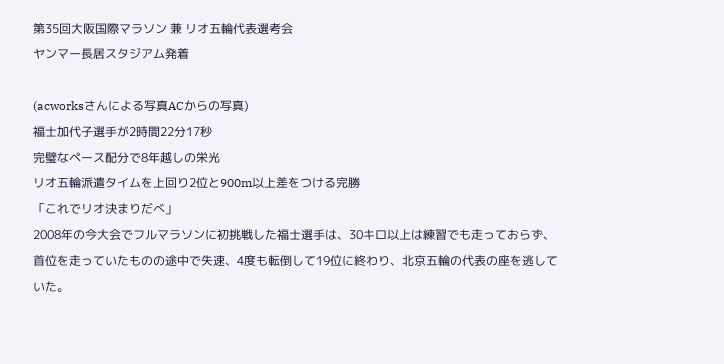第35回大阪国際マラソン 兼 リオ五輪代表選考会
ヤンマー長居スタジアム発着

(acworksさんによる写真ACからの写真)
福士加代子選手が2時間22分17秒
完璧なペース配分で8年越しの栄光
リオ五輪派遣タイムを上回り2位と900m以上差をつける完勝
「これでリオ決まりだべ」
2008年の今大会でフルマラソンに初挑戦した福士選手は、30キロ以上は練習でも走っておらず、首位を走っていたものの途中で失速、4度も転倒して19位に終わり、北京五輪の代表の座を逃していた。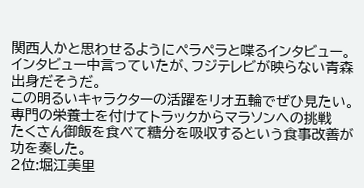関西人かと思わせるようにペラペラと喋るインタビュー。
インタビュー中言っていたが、フジテレビが映らない青森出身だそうだ。
この明るいキャラクターの活躍をリオ五輪でぜひ見たい。
専門の栄養士を付けてトラックからマラソンへの挑戦
たくさん御飯を食べて糖分を吸収するという食事改善が功を奏した。
2位:堀江美里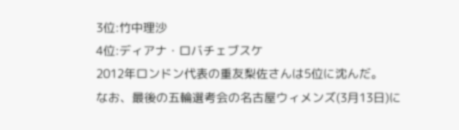3位:竹中理沙
4位:ディアナ・ロバチェブスケ
2012年ロンドン代表の重友梨佐さんは5位に沈んだ。
なお、最後の五輪選考会の名古屋ウィメンズ(3月13日)に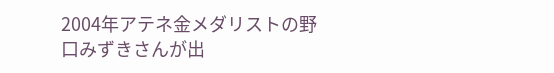2004年アテネ金メダリストの野口みずきさんが出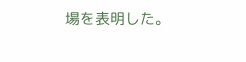場を表明した。